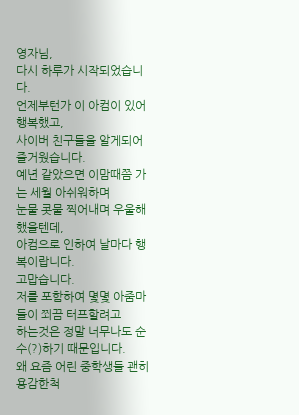영자님,
다시 하루가 시작되었습니다.
언제부턴가 이 아컴이 있어 행복했고,
사이버 친구들을 알게되어 즐거웠습니다.
예년 같았으면 이맘때쯤 가는 세월 아쉬워하며
눈물 콧물 찍어내며 우울해 했을텐데,
아컴으로 인하여 날마다 행복이랍니다.
고맙습니다.
저를 포함하여 몇몇 아줌마들이 쬐끔 터프할려고
하는것은 정말 너무나도 순수(?)하기 때문입니다.
왜 요즘 어린 중학생들 괜히 용감한척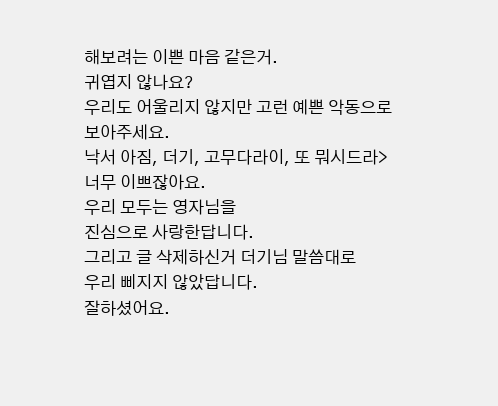해보려는 이쁜 마음 같은거.
귀엽지 않나요?
우리도 어울리지 않지만 고런 예쁜 악동으로
보아주세요.
낙서 아짐, 더기, 고무다라이, 또 뭐시드라>
너무 이쁘잖아요.
우리 모두는 영자님을
진심으로 사랑한답니다.
그리고 글 삭제하신거 더기님 말씀대로
우리 삐지지 않았답니다.
잘하셨어요.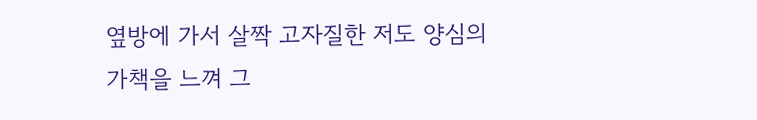옆방에 가서 살짝 고자질한 저도 양심의
가책을 느껴 그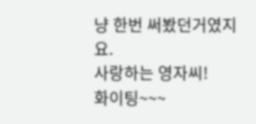냥 한번 써봤던거였지요.
사랑하는 영자씨!
화이팅~~~